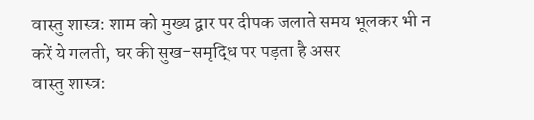वास्तु शास्त्र: शाम को मुख्य द्वार पर दीपक जलाते समय भूलकर भी न करें ये गलती, घर की सुख-समृद्धि पर पड़ता है असर
वास्तु शास्त्र: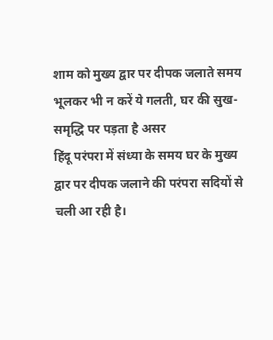शाम को मुख्य द्वार पर दीपक जलाते समय भूलकर भी न करें ये गलती, घर की सुख-समृद्धि पर पड़ता है असर
हिंदू परंपरा में संध्या के समय घर के मुख्य द्वार पर दीपक जलाने की परंपरा सदियों से चली आ रही है।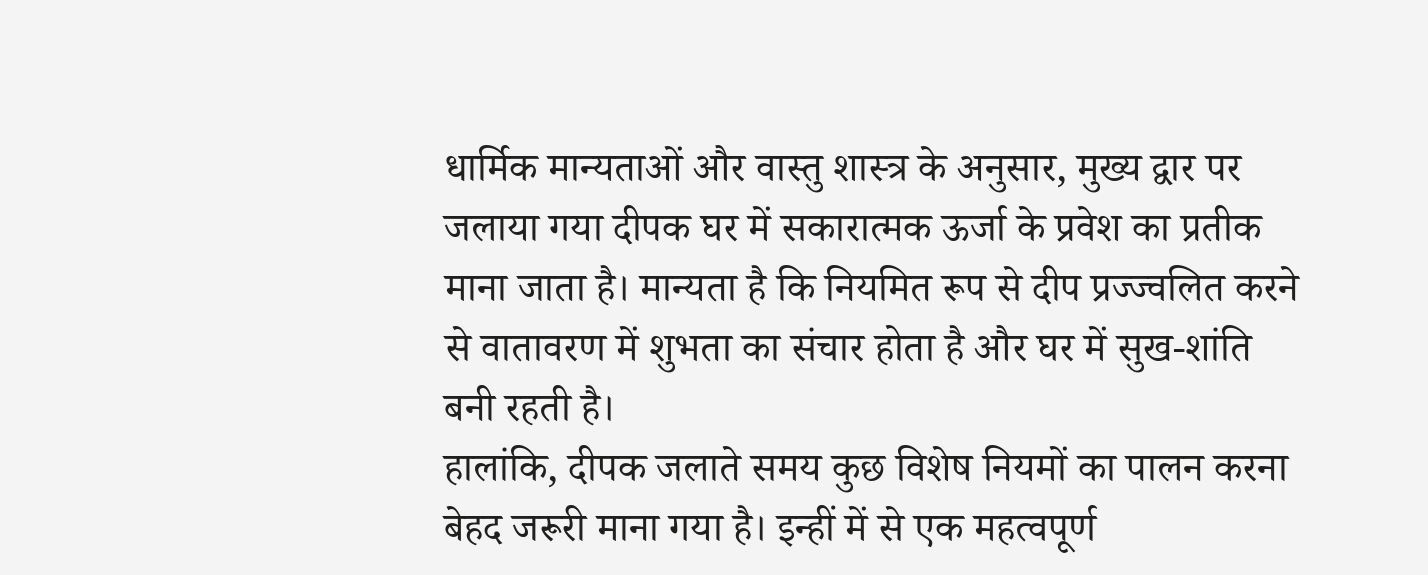धार्मिक मान्यताओं और वास्तु शास्त्र के अनुसार, मुख्य द्वार पर जलाया गया दीपक घर में सकारात्मक ऊर्जा के प्रवेश का प्रतीक माना जाता है। मान्यता है कि नियमित रूप से दीप प्रज्ज्वलित करने से वातावरण में शुभता का संचार होता है और घर में सुख-शांति बनी रहती है।
हालांकि, दीपक जलाते समय कुछ विशेष नियमों का पालन करना बेहद जरूरी माना गया है। इन्हीं में से एक महत्वपूर्ण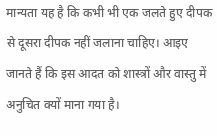मान्यता यह है कि कभी भी एक जलते हुए दीपक से दूसरा दीपक नहीं जलाना चाहिए। आइए जानते हैं कि इस आदत को शास्त्रों और वास्तु में अनुचित क्यों माना गया है।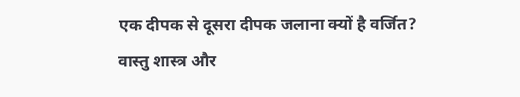एक दीपक से दूसरा दीपक जलाना क्यों है वर्जित?
वास्तु शास्त्र और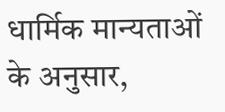धार्मिक मान्यताओं के अनुसार,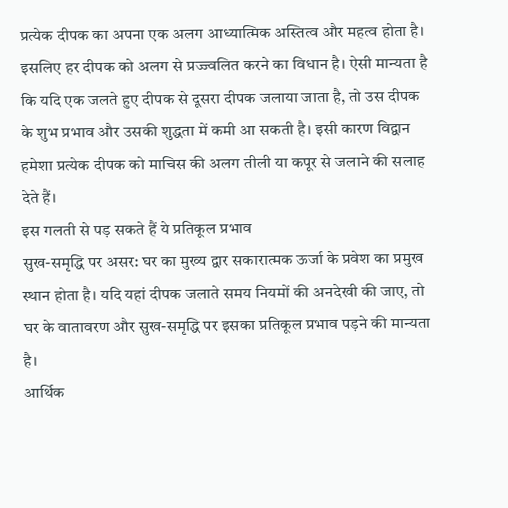प्रत्येक दीपक का अपना एक अलग आध्यात्मिक अस्तित्व और महत्व होता है। इसलिए हर दीपक को अलग से प्रज्ज्वलित करने का विधान है। ऐसी मान्यता है कि यदि एक जलते हुए दीपक से दूसरा दीपक जलाया जाता है, तो उस दीपक के शुभ प्रभाव और उसकी शुद्धता में कमी आ सकती है। इसी कारण विद्वान हमेशा प्रत्येक दीपक को माचिस की अलग तीली या कपूर से जलाने की सलाह देते हैं।
इस गलती से पड़ सकते हैं ये प्रतिकूल प्रभाव
सुख-समृद्धि पर असर: घर का मुख्य द्वार सकारात्मक ऊर्जा के प्रवेश का प्रमुख स्थान होता है। यदि यहां दीपक जलाते समय नियमों की अनदेखी की जाए, तो घर के वातावरण और सुख-समृद्धि पर इसका प्रतिकूल प्रभाव पड़ने की मान्यता है।
आर्थिक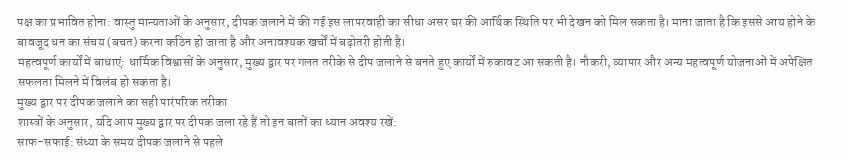पक्ष का प्रभावित होना: वास्तु मान्यताओं के अनुसार, दीपक जलाने में की गई इस लापरवाही का सीधा असर घर की आर्थिक स्थिति पर भी देखन को मिल सकता है। माना जाता है कि इससे आय होने के बावजूद धन का संचय (बचत) करना कठिन हो जाता है और अनावश्यक खर्चों में बढ़ोतरी होती है।
महत्वपूर्ण कार्यों में बाधाएं: धार्मिक विश्वासों के अनुसार, मुख्य द्वार पर गलत तरीके से दीप जलाने से बनते हुए कार्यों में रुकावट आ सकती है। नौकरी, व्यापार और अन्य महत्वपूर्ण योजनाओं में अपेक्षित सफलता मिलने में विलंब हो सकता है।
मुख्य द्वार पर दीपक जलाने का सही पारंपरिक तरीका
शास्त्रों के अनुसार, यदि आप मुख्य द्वार पर दीपक जला रहे हैं तो इन बातों का ध्यान अवश्य रखें:
साफ-सफाई: संध्या के समय दीपक जलाने से पहले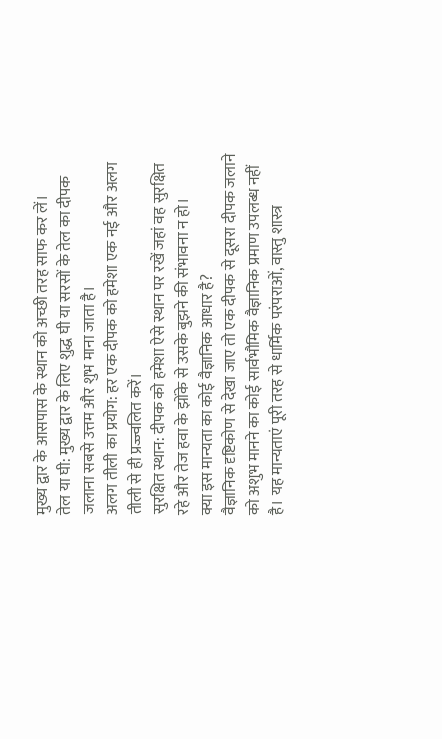मुख्य द्वार के आसपास के स्थान को अच्छी तरह साफ कर लें।
तेल या घी: मुख्य द्वार के लिए शुद्ध घी या सरसों के तेल का दीपक जलाना सबसे उत्तम और शुभ माना जाता है।
अलग तीली का प्रयोग: हर एक दीपक को हमेशा एक नई और अलग तीली से ही प्रज्ज्वलित करें।
सुरक्षित स्थान: दीपक को हमेशा ऐसे स्थान पर रखें जहां वह सुरक्षित रहे और तेज हवा के झोंके से उसके बुझने की संभावना न हो।
क्या इस मान्यता का कोई वैज्ञानिक आधार है?
वैज्ञानिक दृष्टिकोण से देखा जाए तो एक दीपक से दूसरा दीपक जलाने को अशुभ मानने का कोई सार्वभौमिक वैज्ञानिक प्रमाण उपलब्ध नहीं है। यह मान्यताएं पूरी तरह से धार्मिक परंपराओं, वास्तु शास्त्र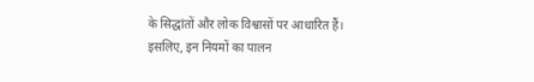के सिद्धांतों और लोक विश्वासों पर आधारित हैं। इसलिए, इन नियमों का पालन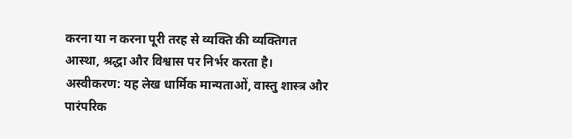करना या न करना पूरी तरह से व्यक्ति की व्यक्तिगत आस्था, श्रद्धा और विश्वास पर निर्भर करता है।
अस्वीकरण: यह लेख धार्मिक मान्यताओं, वास्तु शास्त्र और पारंपरिक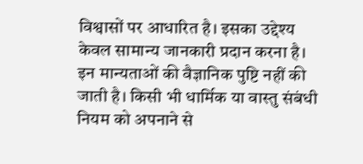विश्वासों पर आधारित है। इसका उद्देश्य केवल सामान्य जानकारी प्रदान करना है। इन मान्यताओं की वैज्ञानिक पुष्टि नहीं की जाती है। किसी भी धार्मिक या वास्तु संबंधी नियम को अपनाने से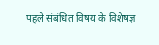पहले संबंधित विषय के विशेषज्ञ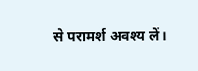से परामर्श अवश्य लें।